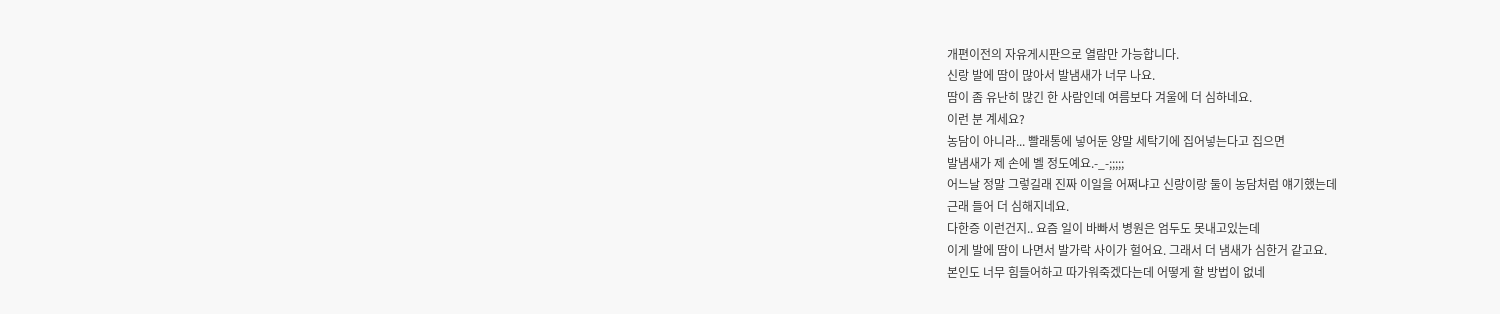개편이전의 자유게시판으로 열람만 가능합니다.
신랑 발에 땀이 많아서 발냄새가 너무 나요.
땀이 좀 유난히 많긴 한 사람인데 여름보다 겨울에 더 심하네요.
이런 분 계세요?
농담이 아니라... 빨래통에 넣어둔 양말 세탁기에 집어넣는다고 집으면
발냄새가 제 손에 벨 정도예요.-_-;;;;;
어느날 정말 그렇길래 진짜 이일을 어쩌냐고 신랑이랑 둘이 농담처럼 얘기했는데
근래 들어 더 심해지네요.
다한증 이런건지.. 요즘 일이 바빠서 병원은 엄두도 못내고있는데
이게 발에 땀이 나면서 발가락 사이가 헐어요. 그래서 더 냄새가 심한거 같고요.
본인도 너무 힘들어하고 따가워죽겠다는데 어떻게 할 방법이 없네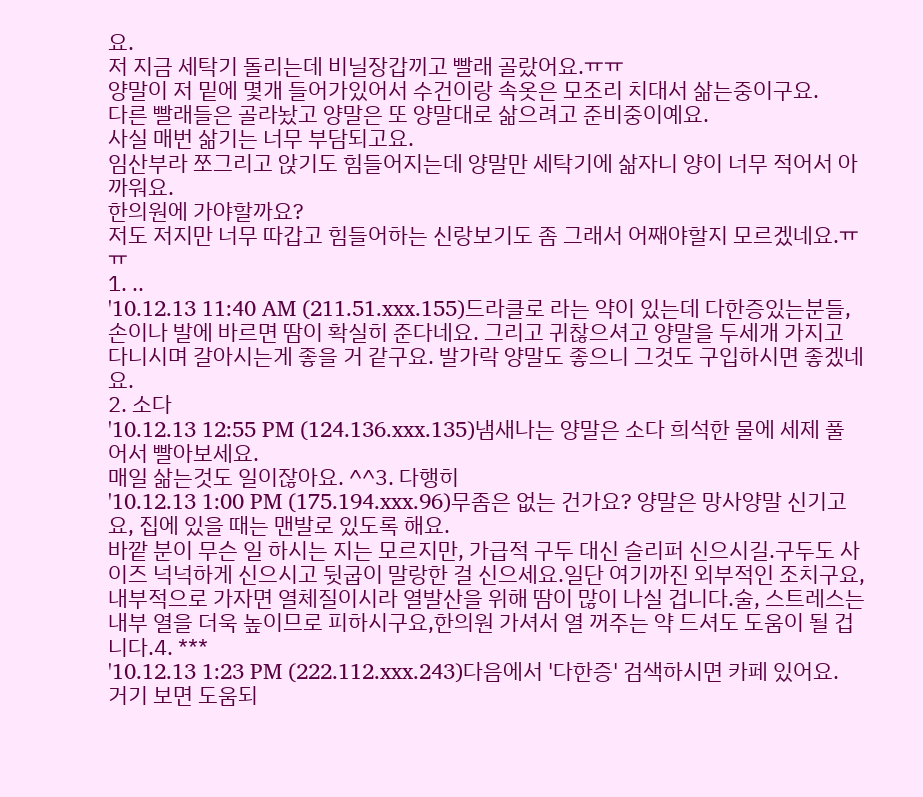요.
저 지금 세탁기 돌리는데 비닐장갑끼고 빨래 골랐어요.ㅠㅠ
양말이 저 밑에 몇개 들어가있어서 수건이랑 속옷은 모조리 치대서 삶는중이구요.
다른 빨래들은 골라놨고 양말은 또 양말대로 삶으려고 준비중이예요.
사실 매번 삶기는 너무 부담되고요.
임산부라 쪼그리고 앉기도 힘들어지는데 양말만 세탁기에 삶자니 양이 너무 적어서 아까워요.
한의원에 가야할까요?
저도 저지만 너무 따갑고 힘들어하는 신랑보기도 좀 그래서 어째야할지 모르겠네요.ㅠㅠ
1. ..
'10.12.13 11:40 AM (211.51.xxx.155)드라클로 라는 약이 있는데 다한증있는분들, 손이나 발에 바르면 땀이 확실히 준다네요. 그리고 귀찮으셔고 양말을 두세개 가지고 다니시며 갈아시는게 좋을 거 같구요. 발가락 양말도 좋으니 그것도 구입하시면 좋겠네요.
2. 소다
'10.12.13 12:55 PM (124.136.xxx.135)냄새나는 양말은 소다 희석한 물에 세제 풀어서 빨아보세요.
매일 삶는것도 일이잖아요. ^^3. 다행히
'10.12.13 1:00 PM (175.194.xxx.96)무좀은 없는 건가요? 양말은 망사양말 신기고요, 집에 있을 때는 맨발로 있도록 해요.
바깥 분이 무슨 일 하시는 지는 모르지만, 가급적 구두 대신 슬리퍼 신으시길.구두도 사이즈 넉넉하게 신으시고 뒷굽이 말랑한 걸 신으세요.일단 여기까진 외부적인 조치구요,
내부적으로 가자면 열체질이시라 열발산을 위해 땀이 많이 나실 겁니다.술, 스트레스는 내부 열을 더욱 높이므로 피하시구요,한의원 가셔서 열 꺼주는 약 드셔도 도움이 될 겁니다.4. ***
'10.12.13 1:23 PM (222.112.xxx.243)다음에서 '다한증' 검색하시면 카페 있어요.
거기 보면 도움되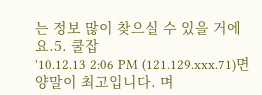는 정보 많이 찾으실 수 있을 거에요.5. 쿨잡
'10.12.13 2:06 PM (121.129.xxx.71)면양말이 최고입니다. 며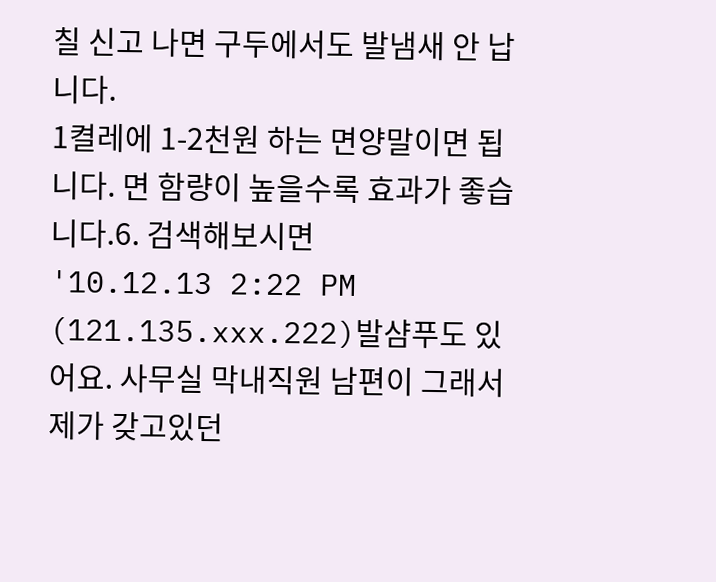칠 신고 나면 구두에서도 발냄새 안 납니다.
1켤레에 1-2천원 하는 면양말이면 됩니다. 면 함량이 높을수록 효과가 좋습니다.6. 검색해보시면
'10.12.13 2:22 PM (121.135.xxx.222)발샴푸도 있어요. 사무실 막내직원 남편이 그래서 제가 갖고있던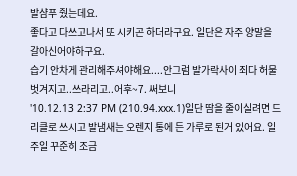발샴푸 줬는데요.
좋다고 다쓰고나서 또 시키곤 하더라구요. 일단은 자주 양말을 갈아신어야하구요.
습기 안차게 관리해주셔야해요....안그럼 발가락사이 죄다 허물 벗겨지고..쓰라리고..어후~7. 써보니
'10.12.13 2:37 PM (210.94.xxx.1)일단 땀을 줄이실려면 드리클로 쓰시고 발냄새는 오렌지 통에 든 가루로 된거 있어요. 일주일 꾸준히 조금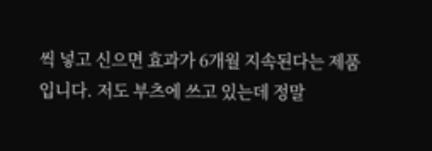씩 넣고 신으면 효과가 6개월 지속된다는 제품입니다. 저도 부츠에 쓰고 있는데 정말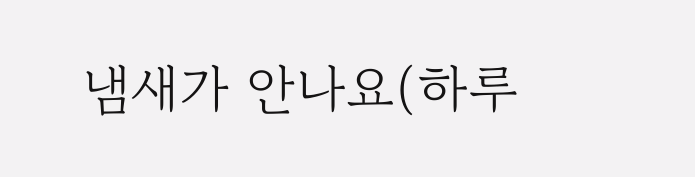냄새가 안나요(하루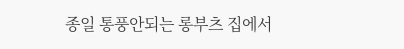종일 통풍안되는 롱부츠 집에서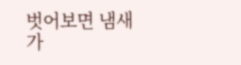벗어보면 냄새가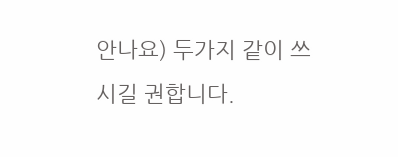안나요) 두가지 같이 쓰시길 권합니다.